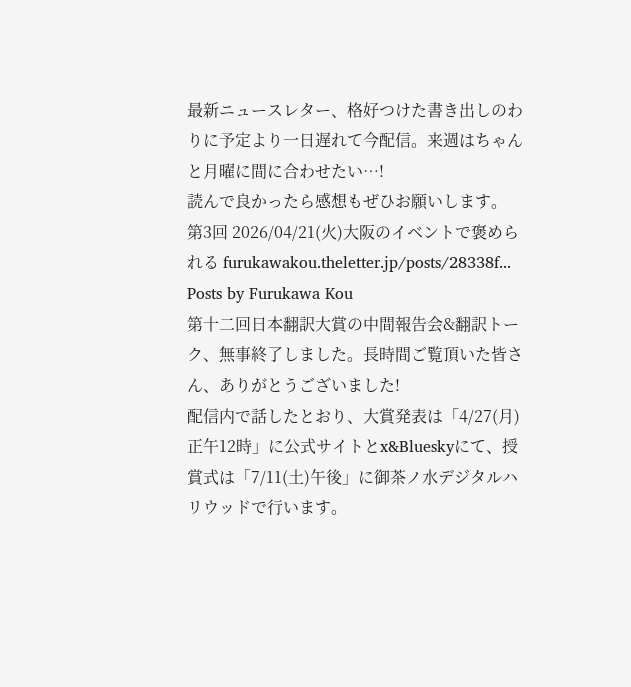最新ニュースレター、格好つけた書き出しのわりに予定より一日遅れて今配信。来週はちゃんと月曜に間に合わせたい…!
読んで良かったら感想もぜひお願いします。
第3回 2026/04/21(火)大阪のイベントで褒められる furukawakou.theletter.jp/posts/28338f...
Posts by Furukawa Kou
第十二回日本翻訳大賞の中間報告会&翻訳トーク、無事終了しました。長時間ご覧頂いた皆さん、ありがとうございました!
配信内で話したとおり、大賞発表は「4/27(月)正午12時」に公式サイトとx&Blueskyにて、授賞式は「7/11(土)午後」に御茶ノ水デジタルハリウッドで行います。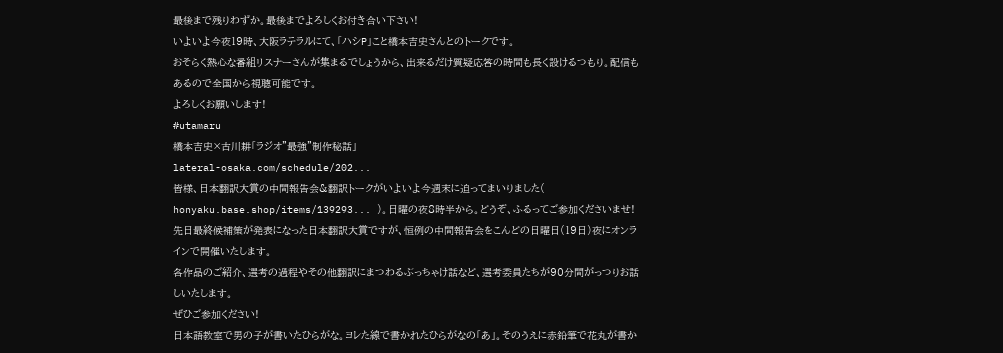最後まで残りわずか。最後までよろしくお付き合い下さい!
いよいよ今夜19時、大阪ラテラルにて、「ハシP」こと橋本吉史さんとのトークです。
おそらく熱心な番組リスナーさんが集まるでしょうから、出来るだけ質疑応答の時間も長く設けるつもり。配信もあるので全国から視聴可能です。
よろしくお願いします!
#utamaru
橋本吉史×古川耕「ラジオ”最強”制作秘話」
lateral-osaka.com/schedule/202...
皆様、日本翻訳大賞の中間報告会&翻訳トークがいよいよ今週末に迫ってまいりました( honyaku.base.shop/items/139293... )。日曜の夜8時半から。どうぞ、ふるってご参加くださいませ!
先日最終候補策が発表になった日本翻訳大賞ですが、恒例の中間報告会をこんどの日曜日(19日)夜にオンラインで開催いたします。
各作品のご紹介、選考の過程やその他翻訳にまつわるぶっちゃけ話など、選考委員たちが90分間がっつりお話しいたします。
ぜひご参加ください!
日本語教室で男の子が書いたひらがな。ヨレた線で書かれたひらがなの「あ」。そのうえに赤鉛筆で花丸が書か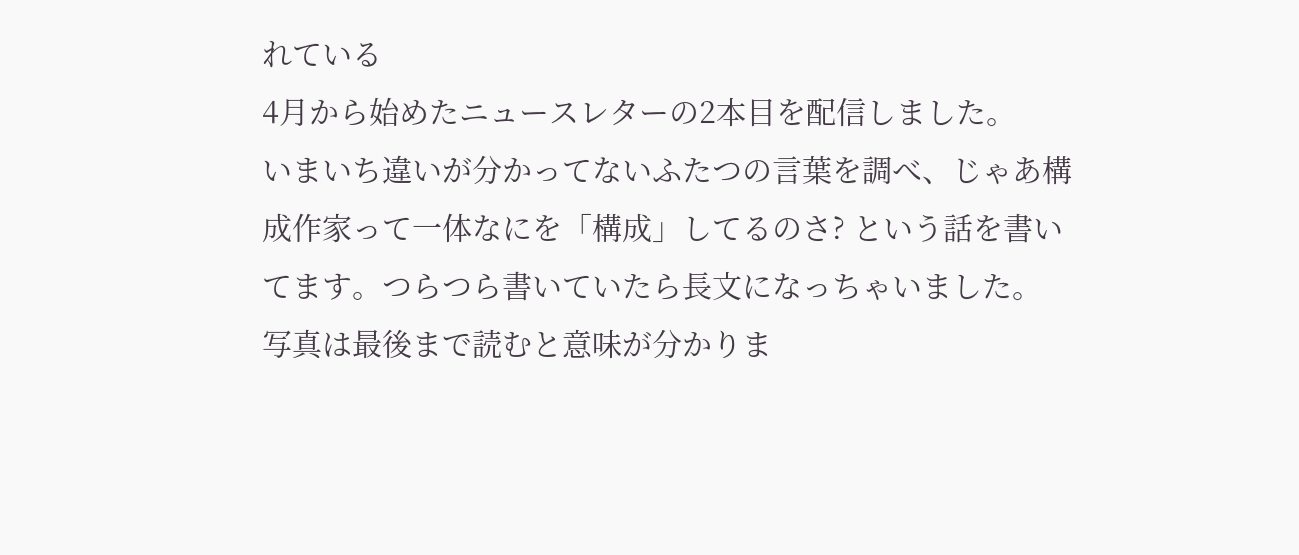れている
4月から始めたニュースレターの2本目を配信しました。
いまいち違いが分かってないふたつの言葉を調べ、じゃあ構成作家って一体なにを「構成」してるのさ? という話を書いてます。つらつら書いていたら長文になっちゃいました。
写真は最後まで読むと意味が分かりま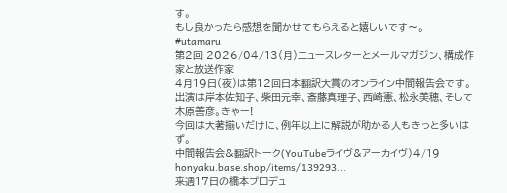す。
もし良かったら感想を聞かせてもらえると嬉しいです〜。
#utamaru
第2回 2026/04/13(月)ニュースレターとメールマガジン、構成作家と放送作家
4月19日(夜)は第12回日本翻訳大賞のオンライン中間報告会です。
出演は岸本佐知子、柴田元幸、斎藤真理子、西崎憲、松永美穂、そして木原善彦。きゃー!
今回は大著揃いだけに、例年以上に解説が助かる人もきっと多いはず。
中間報告会&翻訳トーク(YouTubeライヴ&アーカイヴ)4/19 honyaku.base.shop/items/139293...
来週17日の橋本プロデュ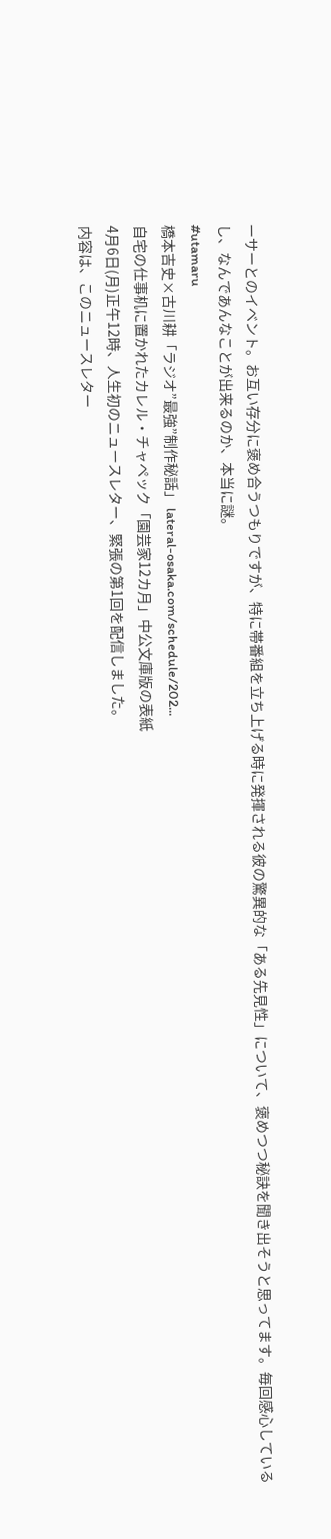ーサーとのイベント。お互い存分に褒め合うつもりですが、特に帯番組を立ち上げる時に発揮される彼の驚異的な「ある先見性」について、褒めつつ秘訣を聞き出そうと思ってます。毎回感心しているし、なんであんなことが出来るのか、本当に謎。
#utamaru
橋本吉史×古川耕「ラジオ”最強”制作秘話」 lateral-osaka.com/schedule/202...
自宅の仕事机に置かれたカレル・チャペック「園芸家12カ月」中公文庫版の表紙
4月6日(月)正午12時、人生初のニュースレター、緊張の第1回を配信しました。
内容は、このニュースレター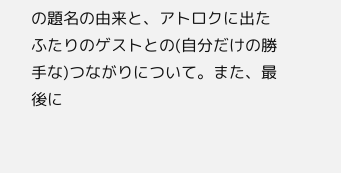の題名の由来と、アトロクに出たふたりのゲストとの(自分だけの勝手な)つながりについて。また、最後に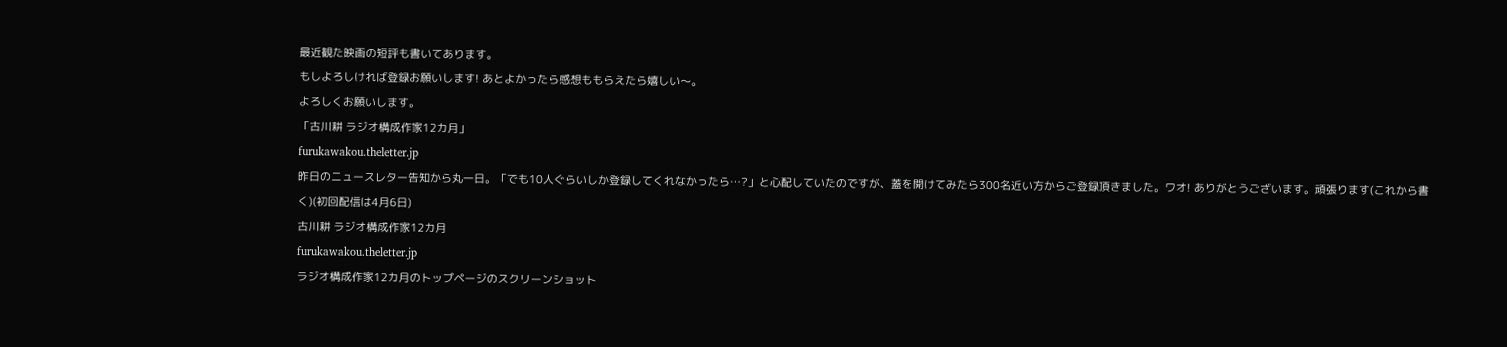最近観た映画の短評も書いてあります。
もしよろしければ登録お願いします! あとよかったら感想ももらえたら嬉しい〜。
よろしくお願いします。
「古川耕 ラジオ構成作家12カ月」
furukawakou.theletter.jp
昨日のニュースレター告知から丸一日。「でも10人ぐらいしか登録してくれなかったら…?」と心配していたのですが、蓋を開けてみたら300名近い方からご登録頂きました。ワオ! ありがとうございます。頑張ります(これから書く)(初回配信は4月6日)
古川耕 ラジオ構成作家12カ月
furukawakou.theletter.jp
ラジオ構成作家12カ月のトップページのスクリーンショット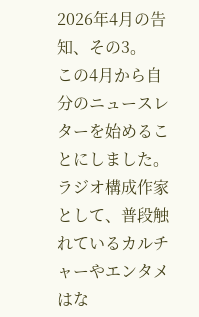2026年4月の告知、その3。
この4月から自分のニュースレターを始めることにしました。
ラジオ構成作家として、普段触れているカルチャーやエンタメはな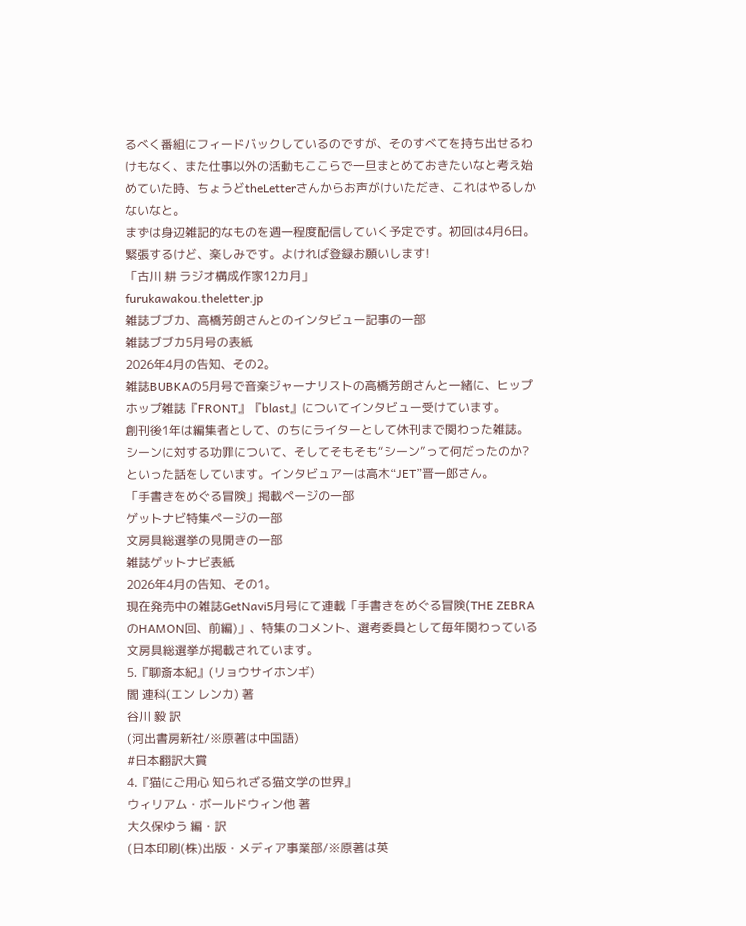るべく番組にフィードバックしているのですが、そのすべてを持ち出せるわけもなく、また仕事以外の活動もここらで一旦まとめておきたいなと考え始めていた時、ちょうどtheLetterさんからお声がけいただき、これはやるしかないなと。
まずは身辺雑記的なものを週一程度配信していく予定です。初回は4月6日。緊張するけど、楽しみです。よければ登録お願いします!
「古川 耕 ラジオ構成作家12カ月」
furukawakou.theletter.jp
雑誌ブブカ、高橋芳朗さんとのインタビュー記事の一部
雑誌ブブカ5月号の表紙
2026年4月の告知、その2。
雑誌BUBKAの5月号で音楽ジャーナリストの高橋芳朗さんと一緒に、ヒップホップ雑誌『FRONT』『blast』についてインタビュー受けています。
創刊後1年は編集者として、のちにライターとして休刊まで関わった雑誌。シーンに対する功罪について、そしてそもそも“シーン”って何だったのか?といった話をしています。インタビュアーは高木“JET”晋一郎さん。
「手書きをめぐる冒険」掲載ページの一部
ゲットナビ特集ページの一部
文房具総選挙の見開きの一部
雑誌ゲットナビ表紙
2026年4月の告知、その1。
現在発売中の雑誌GetNavi5月号にて連載「手書きをめぐる冒険(THE ZEBRAのHAMON回、前編)」、特集のコメント、選考委員として毎年関わっている文房具総選挙が掲載されています。
5.『聊斎本紀』(リョウサイホンギ)
閻 連科(エン レンカ) 著
谷川 毅 訳
(河出書房新社/※原著は中国語)
#日本翻訳大賞
4.『猫にご用心 知られざる猫文学の世界』
ウィリアム・ボールドウィン他 著
大久保ゆう 編・訳
(日本印刷(株)出版・メディア事業部/※原著は英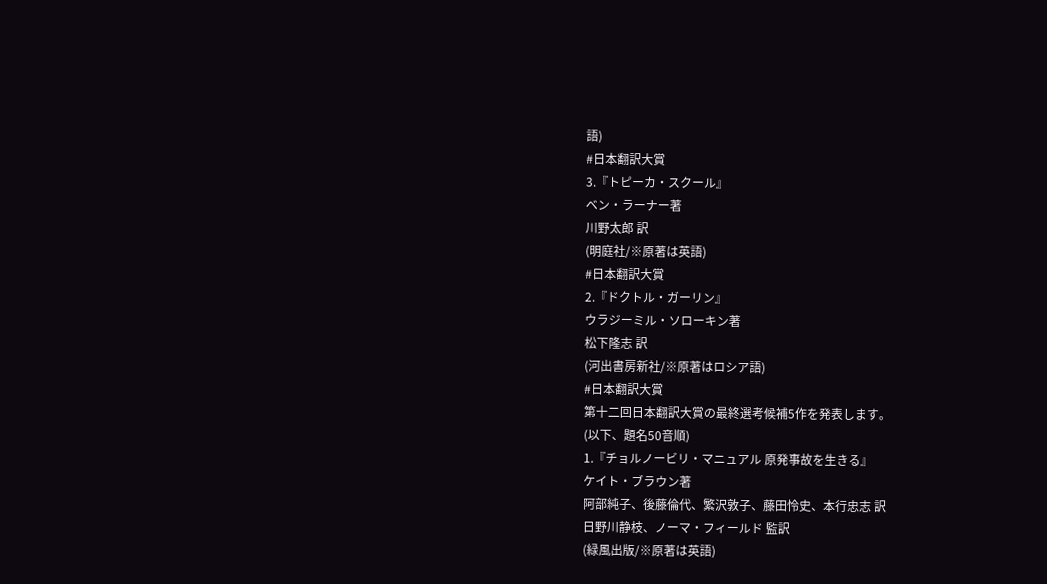語)
#日本翻訳大賞
3.『トピーカ・スクール』
ベン・ラーナー著
川野太郎 訳
(明庭社/※原著は英語)
#日本翻訳大賞
2.『ドクトル・ガーリン』
ウラジーミル・ソローキン著
松下隆志 訳
(河出書房新社/※原著はロシア語)
#日本翻訳大賞
第十二回日本翻訳大賞の最終選考候補5作を発表します。
(以下、題名50音順)
1.『チョルノービリ・マニュアル 原発事故を生きる』
ケイト・ブラウン著
阿部純子、後藤倫代、繁沢敦子、藤田怜史、本行忠志 訳
日野川静枝、ノーマ・フィールド 監訳
(緑風出版/※原著は英語)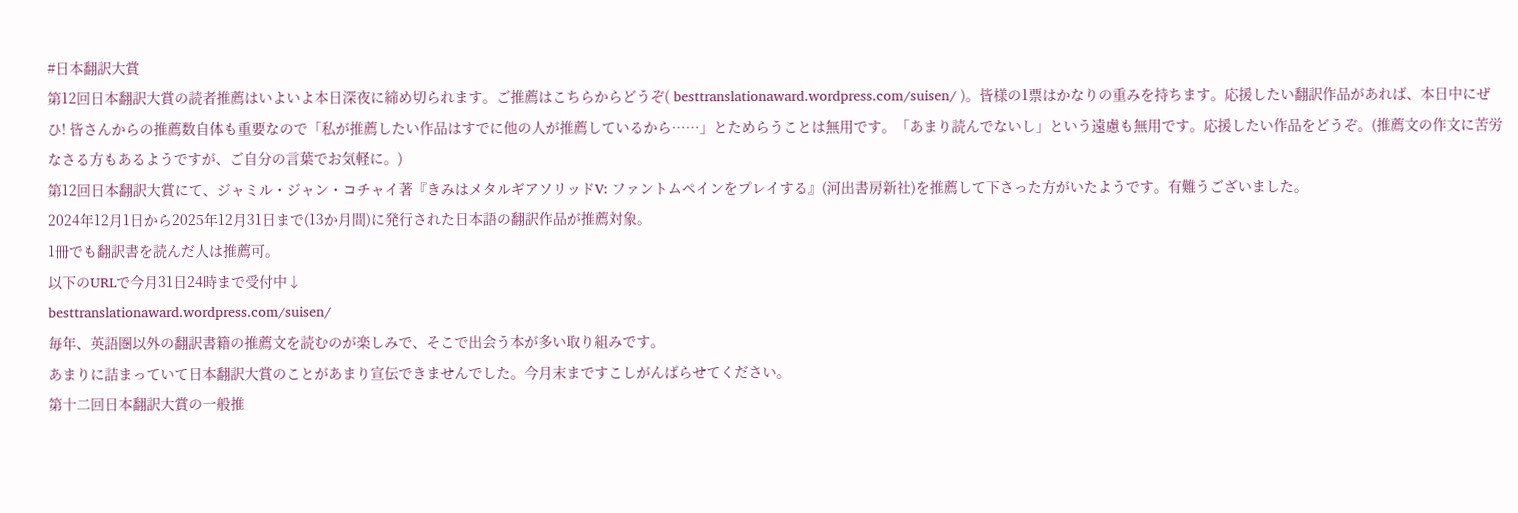#日本翻訳大賞
第12回日本翻訳大賞の読者推薦はいよいよ本日深夜に締め切られます。ご推薦はこちらからどうぞ( besttranslationaward.wordpress.com/suisen/ )。皆様の1票はかなりの重みを持ちます。応援したい翻訳作品があれば、本日中にぜひ! 皆さんからの推薦数自体も重要なので「私が推薦したい作品はすでに他の人が推薦しているから……」とためらうことは無用です。「あまり読んでないし」という遠慮も無用です。応援したい作品をどうぞ。(推薦文の作文に苦労なさる方もあるようですが、ご自分の言葉でお気軽に。)
第12回日本翻訳大賞にて、ジャミル・ジャン・コチャイ著『きみはメタルギアソリッドV: ファントムペインをプレイする』(河出書房新社)を推薦して下さった方がいたようです。有難うございました。
2024年12月1日から2025年12月31日まで(13か月間)に発行された日本語の翻訳作品が推薦対象。
1冊でも翻訳書を読んだ人は推薦可。
以下のURLで今月31日24時まで受付中↓
besttranslationaward.wordpress.com/suisen/
毎年、英語圏以外の翻訳書籍の推薦文を読むのが楽しみで、そこで出会う本が多い取り組みです。
あまりに詰まっていて日本翻訳大賞のことがあまり宣伝できませんでした。今月末まですこしがんばらせてください。
第十二回日本翻訳大賞の一般推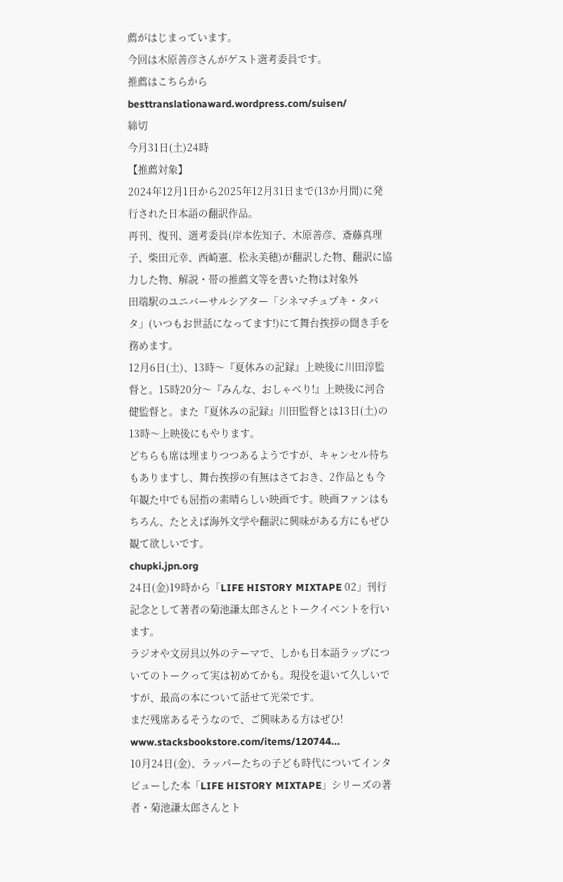薦がはじまっています。
今回は木原善彦さんがゲスト選考委員です。
推薦はこちらから
besttranslationaward.wordpress.com/suisen/
締切
今月31日(土)24時
【推薦対象】
2024年12月1日から2025年12月31日まで(13か月間)に発行された日本語の翻訳作品。
再刊、復刊、選考委員(岸本佐知子、木原善彦、斎藤真理子、柴田元幸、西崎憲、松永美穂)が翻訳した物、翻訳に協力した物、解説・帯の推薦文等を書いた物は対象外
田端駅のユニバーサルシアター「シネマチュプキ・タバタ」(いつもお世話になってます!)にて舞台挨拶の聞き手を務めます。
12月6日(土)、13時〜『夏休みの記録』上映後に川田淳監督と。15時20分〜『みんな、おしゃべり!』上映後に河合健監督と。また『夏休みの記録』川田監督とは13日(土)の13時〜上映後にもやります。
どちらも席は埋まりつつあるようですが、キャンセル待ちもありますし、舞台挨拶の有無はさておき、2作品とも今年観た中でも屈指の素晴らしい映画です。映画ファンはもちろん、たとえば海外文学や翻訳に興味がある方にもぜひ観て欲しいです。
chupki.jpn.org
24日(金)19時から「LIFE HISTORY MIXTAPE 02」刊行記念として著者の菊池謙太郎さんとトークイベントを行います。
ラジオや文房具以外のテーマで、しかも日本語ラップについてのトークって実は初めてかも。現役を退いて久しいですが、最高の本について話せて光栄です。
まだ残席あるそうなので、ご興味ある方はぜひ!
www.stacksbookstore.com/items/120744...
10月24日(金)、ラッパーたちの子ども時代についてインタビューした本「LIFE HISTORY MIXTAPE」シリーズの著者・菊池謙太郎さんとト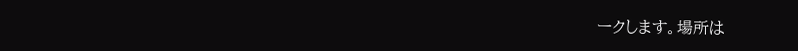ークします。場所は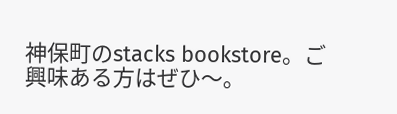神保町のstacks bookstore。ご興味ある方はぜひ〜。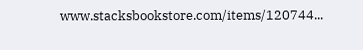www.stacksbookstore.com/items/120744...